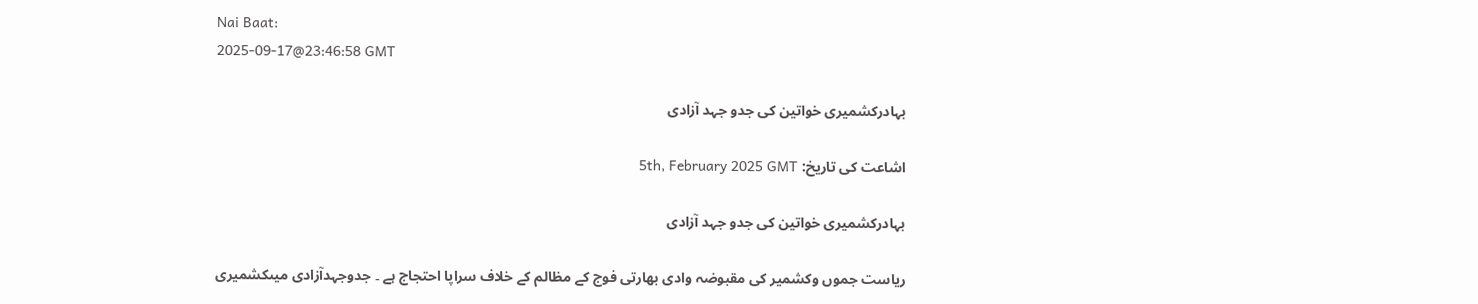Nai Baat:
2025-09-17@23:46:58 GMT

بہادرکشمیری خواتین کی جدو جہد آزادی

اشاعت کی تاریخ: 5th, February 2025 GMT

بہادرکشمیری خواتین کی جدو جہد آزادی

ریاست جموں وکشمیر کی مقبوضہ وادی بھارتی فوج کے مظالم کے خلاف سراپا احتجاج ہے ۔ جدوجہدآزادی میںکشمیری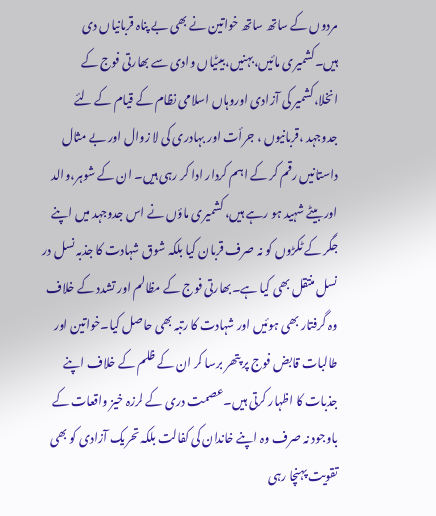مردوں کے ساتھ ساتھ خواتین نے بھی بے پناہ قربانیاں دی ہیں۔کشمیری مائیں،بہنیں،بیٹیاں وادی سے بھارتی فوج کے انخلا،کشمیر کی آزادی اوروہاں اسلامی نظام کے قیام کے لئے جدوجہد ،قربانیوں ، جرأت اور بہادری کی لا زوال اور بے مثال داستانیں رقم کر کے اہم کردار ادا کر رہی ہیں۔ ان کے شوہر،والد اور بیٹے شہید ہو رہے ہیں، کشمیری ماؤں نے اس جدوجہد میں اپنے جگر کے ٹکڑوں کو نہ صرف قربان کیا بلکہ شوق شہادت کا جذبہ نسل در نسل منتقل بھی کیا ہے۔بھارتی فوج کے مظالم اور تشدد کے خلاف وہ گرفتار بھی ہوئیں اور شہادت کا رتبہ بھی حاصل کیا۔خواتین اور طالبات قابض فوج پر پتھر برسا کر ان کے ظلم کے خلاف اپنے جذبات کا اظہار کرتی ہیں۔عصمت دری کے لرزہ خیز واقعات کے باوجود نہ صرف وہ اپنے خاندان کی کفالت بلکہ تحریک آزادی کو بھی تقویت پہنچا رہی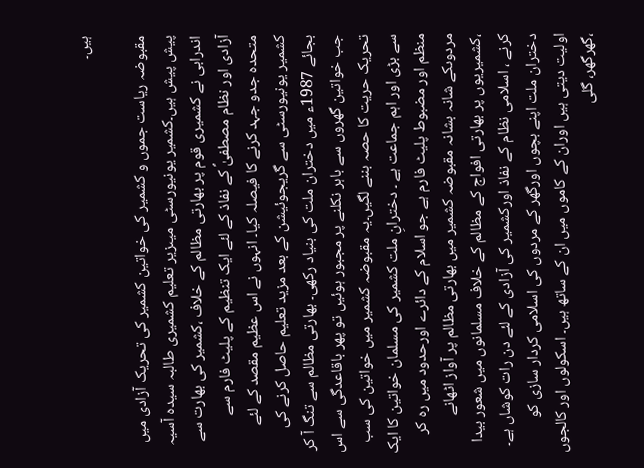ہیں۔

مقبوضہ ریاست جموں و کشمیر کی خواتین کشمیر کی تحریک آزادی میں پیش پیش ہیں۔کشمیر یونیورسٹی میںزیر تعلیم کشمیری طالبہ سیدہ آسیہ اندرابی نے کشمیری قوم پر بھارتی مظالم کے خلاف ،کشمیر کی بھارت سے آزادی اور نظام مصطفیٰؐ کے نفاذ کے لئے ایک تنظیم کے پلیٹ فارم سے متحدہ جدو جہد کرنے کا فیصلہ کیا۔ انہوں نے اس عظیم مقصد کے لئے کشمیر یونیورسٹی سے گریجوئیشن کے بعد مزید تعلیم حاصل کرنے کی بجائے 1987ء میں دختران ملت کی بنیاد رکھی۔ بھارتی مظالم سے تنگ آ کر جب خواتین گھروں سے باہر نکلنے پر مجبور ہوئیں تو پھر باقاعدگی سے اس تحریک حریت کا حصہ بننے لگیں۔یہ مقبوضہ کشمیر میں خواتین کی سب سے بڑی اور اہم جماعت ہے ۔ دخترانِ ملت کشمیر کی مسلمان خواتین کا ایک منظم اور مضبوط پلیٹ فارم ہے جو اسلام کے دائرے اورحدود میں رہ کر مردوںکے شانہ بشانہ مقبوضہ کشمیر میں بھارتی مظالم پر آواز اٹھانے ،کشمیریوں پر بھارتی افواج کے مظالم کے خلاف مسلمانوں میں شعور بیدا کرنے ، اسلامی نظام کے نفاذ اورکشمیر کی آزادی کے لئے دن رات کوشاں ہے۔ دختران ملت اپنے بچوں اورگھر کے مردوں کی اسلامی کردار سازی کو اولیت دیتی ہیں اوران کے کاموں میں ان کے ساتھ ہیں۔ اسکولوں اور کالجوں ،گھرگھر، گلی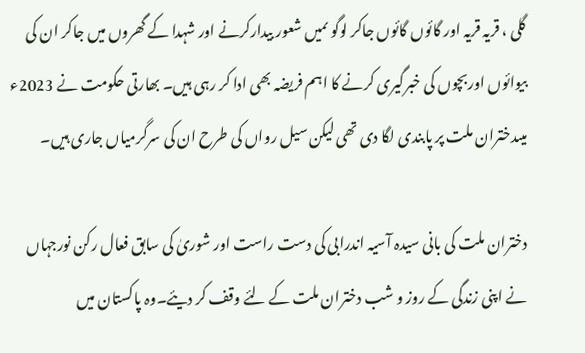گلی ، قریہ قریہ اور گائوں گائوں جاکر لوگو ںمیں شعور بیدارکرنے اور شہدا کے گھروں میں جاکر ان کی بیوائوں اوربچوں کی خبرگیری کرنے کا اہم فریضہ بھی ادا کر رہی ہیں۔ بھارتی حکومت نے 2023ء میںدختران ملت پر پابندی لگا دی تھی لیکن سیل رواں کی طرح ان کی سرگرمیاں جاری ہیں۔

دختران ملت کی بانی سیدہ آسیہ اندرابی کی دست راست اور شوریٰ کی سابق فعال رکن نورجہاں نے اپنی زندگی کے روز و شب دختران ملت کے لئے وقف کر دیئے۔وہ پاکستان میں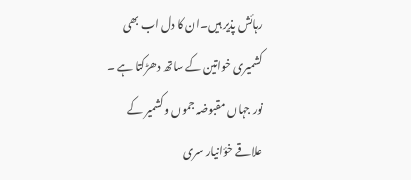رہائش پذیر ہیں۔ان کا دل اب بھی کشمیری خواتین کے ساتھ دھڑکتا ہے ۔ نور جہاں مقبوضہ جموں وکشمیر کے علاقے خؤانیار سری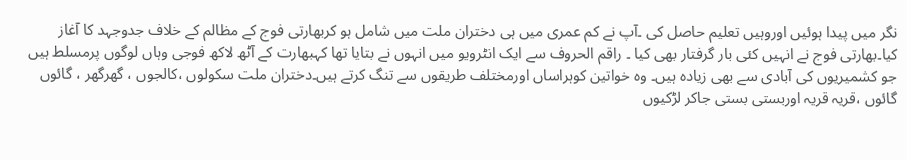نگر میں پیدا ہوئیں اوروہیں تعلیم حاصل کی ۔آپ نے کم عمری میں ہی دختران ملت میں شامل ہو کربھارتی فوج کے مظالم کے خلاف جدوجہد کا آغاز کیا۔بھارتی فوج نے انہیں کئی بار گرفتار بھی کیا ۔ راقم الحروف سے ایک انٹرویو میں انہوں نے بتایا تھا کہبھارت کے آٹھ لاکھ فوجی وہاں لوگوں پرمسلط ہیں جو کشمیریوں کی آبادی سے بھی زیادہ ہیں۔ وہ خواتین کوہراساں اورمختلف طریقوں سے تنگ کرتے ہیں۔دختران ملت سکولوں ،کالجوں ، گھرگھر ، گائوں گائوں ،قریہ قریہ اوربستی بستی جاکر لڑکیوں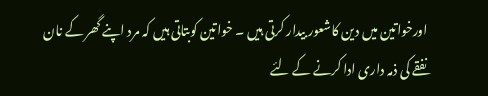اورخواتین میں دین کاشعور بیدار کرتی ہیں ۔ خواتین کوبتاتی ہیں کہ مرد اپنے گھر کے نان نفقے کی ذمہ داری ادا کرنے کے لئے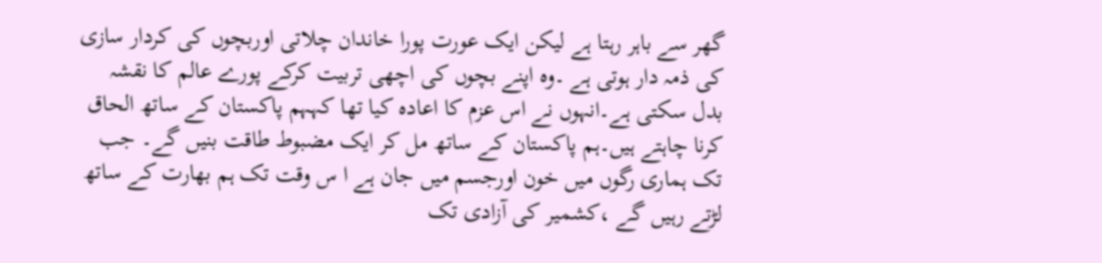گھر سے باہر رہتا ہے لیکن ایک عورت پورا خاندان چلاتی اوربچوں کی کردار سازی کی ذمہ دار ہوتی ہے ۔وہ اپنے بچوں کی اچھی تربیت کرکے پورے عالم کا نقشہ بدل سکتی ہے۔انہوں نے اس عزم کا اعادہ کیا تھا کہہم پاکستان کے ساتھ الحاق کرنا چاہتے ہیں۔ہم پاکستان کے ساتھ مل کر ایک مضبوط طاقت بنیں گے۔ جب تک ہماری رگوں میں خون اورجسم میں جان ہے ا س وقت تک ہم بھارت کے ساتھ لڑتے رہیں گے ،کشمیر کی آزادی تک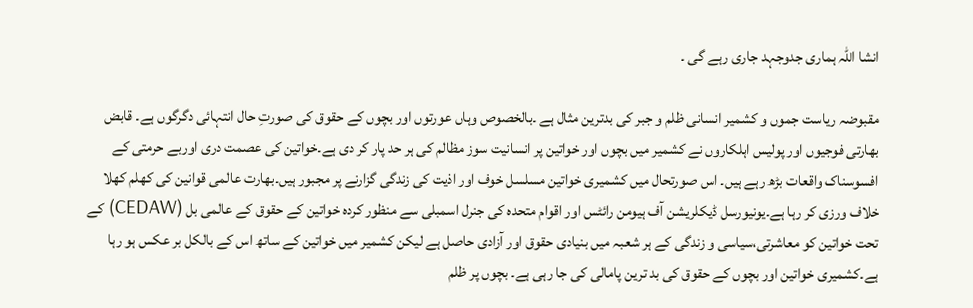انشا اللہ ہماری جدوجہد جاری رہے گی ۔

مقبوضہ ریاست جموں و کشمیر انسانی ظلم و جبر کی بدترین مثال ہے ۔بالخصوص وہاں عورتوں اور بچوں کے حقوق کی صورتِ حال انتہائی دگرگوں ہے۔ قابض بھارتی فوجیوں اور پولیس اہلکاروں نے کشمیر میں بچوں اور خواتین پر انسانیت سوز مظالم کی ہر حد پار کر دی ہے۔خواتین کی عصمت دری اوربے حرمتی کے افسوسناک واقعات بڑھ رہے ہیں۔ اس صورتحال میں کشمیری خواتین مسلسل خوف اور اذیت کی زندگی گزارنے پر مجبور ہیں۔بھارت عالمی قوانین کی کھلم کھلا خلاف ورزی کر رہا ہے۔یونیورسل ڈیکلریشن آف ہیومن رائٹس اور اقوام متحدہ کی جنرل اسمبلی سے منظور کردہ خواتین کے حقوق کے عالمی بل (CEDAW) کے تحت خواتین کو معاشرتی،سیاسی و زندگی کے ہر شعبہ میں بنیادی حقوق اور آزادی حاصل ہے لیکن کشمیر میں خواتین کے ساتھ اس کے بالکل بر عکس ہو رہا ہے۔کشمیری خواتین اور بچوں کے حقوق کی بد ترین پامالی کی جا رہی ہے۔ بچوں پر ظلم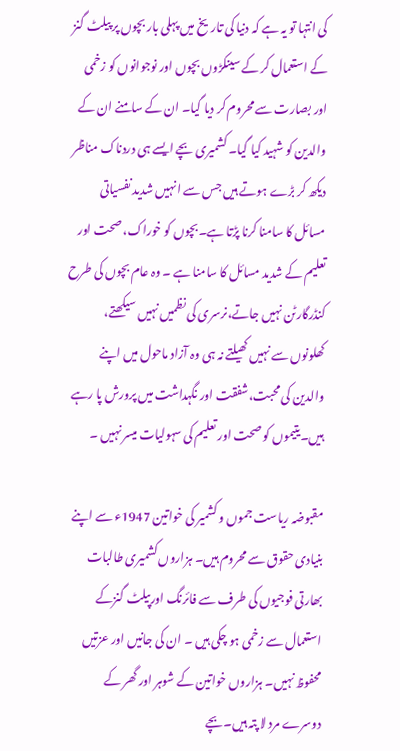کی انتہا تو یہ ہے کہ دنیا کی تاریخ میں پہلی بار بچوں پر پیلٹ گنز کے استعمال کر کے سینکڑوں بچوں اور نوجوانوں کو زخمی اور بصارت سے محروم کر دیا گیا۔ ان کے سامنے ان کے والدین کو شہید کیا گیا۔ کشمیری بچے ایسے ہی دردناک مناظر دیکھ کر بڑے ہوتے ہیں جس سے انہیں شدید نفسیاتی مسائل کا سامنا کرنا پڑتا ہے۔بچوں کو خوراک، صحت اور تعلیم کے شدید مسائل کا سامنا ہے ۔ وہ عام بچوں کی طرح کنڈرگارٹن نہیں جاتے،نرسری کی نظمیں نہیں سیکھتے، کھلونوں سے نہیں کھیلتے نہ ہی وہ آزاد ماحول میں اپنے والدین کی محبت،شفقت اور نگہداشت میں پرورش پا رہے ہیں۔یتیموں کو صحت اور تعلیم کی سہولیات میسر نہیں ۔

مقبوضہ ریاست جموں و کشمیر کی خواتین 1947ء سے اپنے بنیادی حقوق سے محروم ہیں۔ ہزاروں کشمیری طالبات بھارتی فوجیوں کی طرف سے فائرنگ اورپیلٹ گنزکے استعمال سے زخمی ہو چکی ہیں ۔ ان کی جانیں اور عزتیں محفوظ نہیں۔ ہزاروں خواتین کے شوہر اور گھر کے دوسرے مرد لا پتہ ہیں۔بچے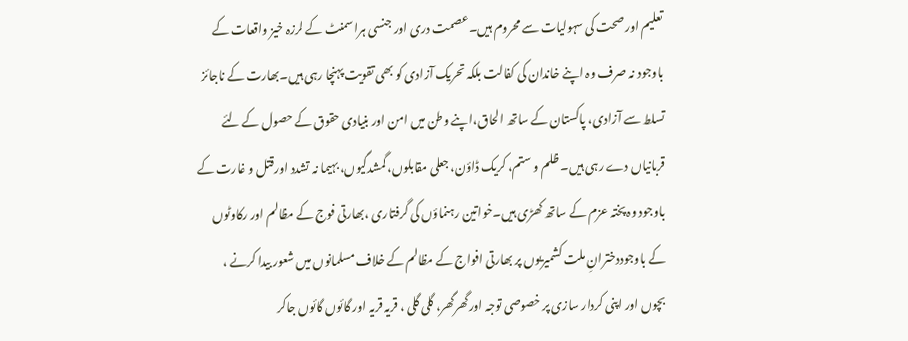تعلیم اور صحت کی سہولیات سے محروم ہیں۔عصمت دری اور جنسی ہراسمنٹ کے لرزہ خیز واقعات کے باوجود نہ صرف وہ اپنے خاندان کی کفالت بلکہ تحریک آزادی کو بھی تقویت پہنچا رہی ہیں۔بھارت کے ناجائز تسلط سے آزادی، پاکستان کے ساتھ الحاق،اپنے وطن میں امن اور بنیادی حقوق کے حصول کے لئے قربانیاں دے رہی ہیں۔ ظلم و ستم، کریک ڈاؤن، جعلی مقابلوں، گمشدگیوں، بہیما نہ تشدد اورقتل و غارت کے باوجود وہ پختہ عزم کے ساتھ کھڑی ہیں۔خواتین رہنماؤں کی گرفتاری ،بھارتی فوج کے مظالم اور رکاوٹوں کے باوجوددخترانِ ملت کشمیریوں پر بھارتی افواج کے مظالم کے خلاف مسلمانوں میں شعور بیدا کرنے ، بچوں اور اپنی کردار سازی پر خصوصی توجہ اورگھرگھر، گلی گلی ، قریہ قریہ اور گائوں گائوں جاکر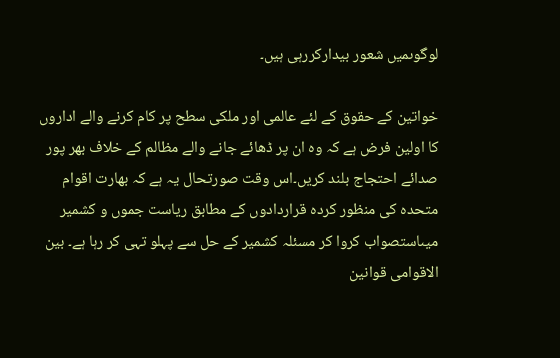لوگوںمیں شعور بیدارکررہی ہیں۔

خواتین کے حقوق کے لئے عالمی اور ملکی سطح پر کام کرنے والے اداروں کا اولین فرض ہے کہ وہ ان پر ڈھائے جانے والے مظالم کے خلاف بھر پور صدائے احتجاج بلند کریں۔اس وقت صورتحال یہ ہے کہ بھارت اقوام متحدہ کی منظور کردہ قراردادوں کے مطابق ریاست جموں و کشمیر میںاستصواب کروا کر مسئلہ کشمیر کے حل سے پہلو تہی کر رہا ہے۔ بین الاقوامی قوانین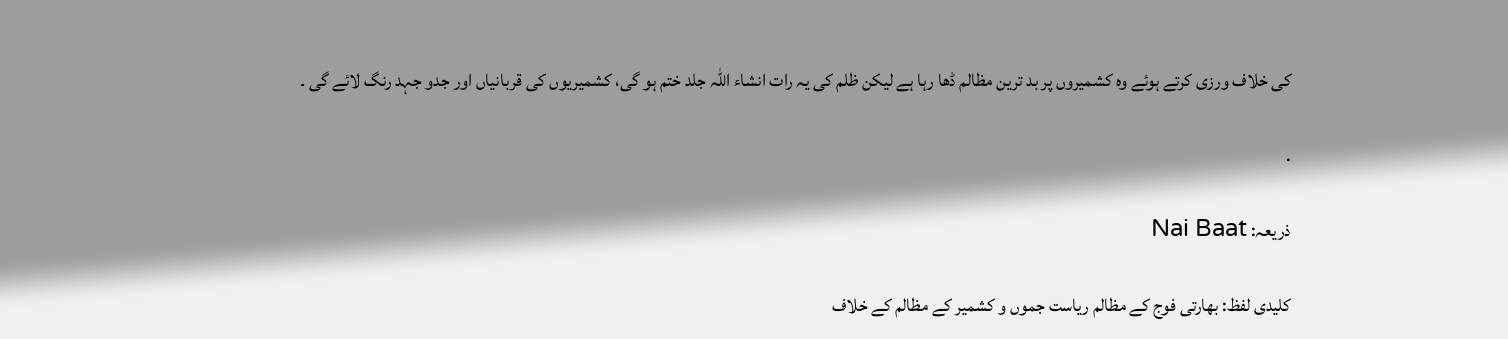کی خلاف ورزی کرتے ہوئے وہ کشمیروں پر بد ترین مظالم ڈھا رہا ہے لیکن ظلم کی یہ رات انشاء اللہ جلد ختم ہو گی، کشمیریوں کی قربانیاں اور جدو جہد رنگ لائے گی ۔

.

ذریعہ: Nai Baat

کلیدی لفظ: بھارتی فوج کے مظالم ریاست جموں و کشمیر کے مظالم کے خلاف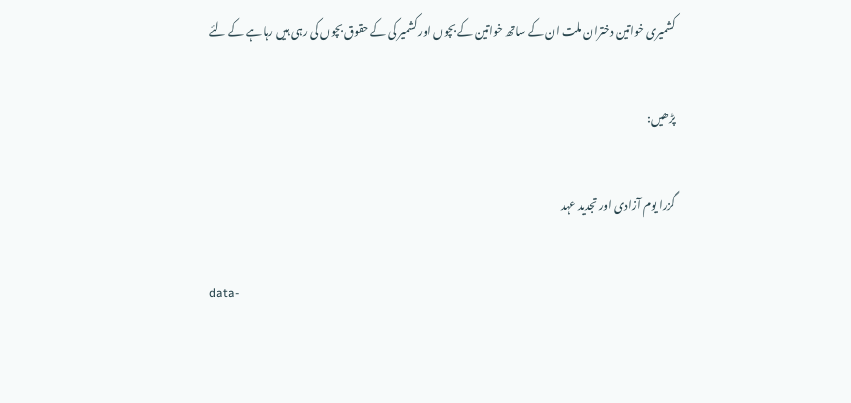کشمیری خواتین دختران ملت ان کے ساتھ خواتین کے بچوں اور کشمیر کی کے حقوق بچوں کی رہی ہیں رہا ہے کے لئے

پڑھیں:

گزرا یوم آزادی اور تجدید عہد

data-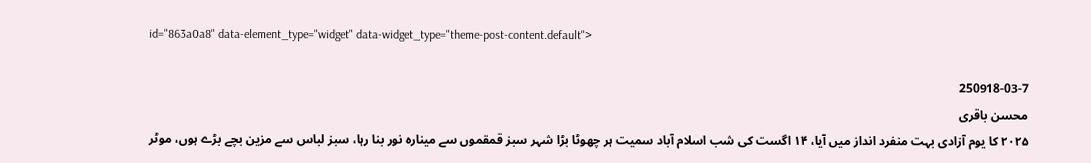id="863a0a8" data-element_type="widget" data-widget_type="theme-post-content.default">

250918-03-7
محسن باقری
۲۰۲۵ کا یوم آزادی بہت منفرد انداز میں آیا، ۱۴ اگست کی شب اسلام آباد سمیت ہر چھوٹا بڑا شہر سبز قمقموں سے مینارہ نور بنا رہا، سبز لباس سے مزین بچے بڑے ہوں، موٹر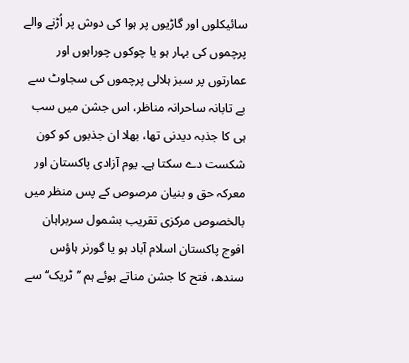سائیکلوں اور گاڑیوں پر ہوا کی دوش پر اُڑنے والے پرچموں کی بہار ہو یا چوکوں چوراہوں اور عمارتوں پر سبز ہلالی پرچموں کی سجاوٹ سے بے تابانہ ساحرانہ مناظر، اس جشن میں سب ہی کا جذبہ دیدنی تھا، بھلا ان جذبوں کو کون شکست دے سکتا ہے۔ یوم آزادی پاکستان اور معرکہ حق و بنیان مرصوص کے پس منظر میں بالخصوص مرکزی تقریب بشمول سربراہان افوج پاکستان اسلام آباد ہو یا گورنر ہاؤس سندھ، فتح کا جشن مناتے ہوئے ہم ’’ٹریک‘‘ سے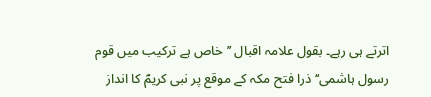اترتے ہی رہے۔ بقول علامہ اقبال ’’خاص ہے ترکیب میں قوم رسول ہاشمی‘‘ ذرا فتح مکہ کے موقع پر نبی کریمؐ کا انداز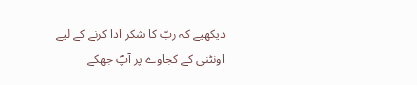دیکھیے کہ ربّ کا شکر ادا کرنے کے لیے اونٹنی کے کجاوے پر آپؐ جھکے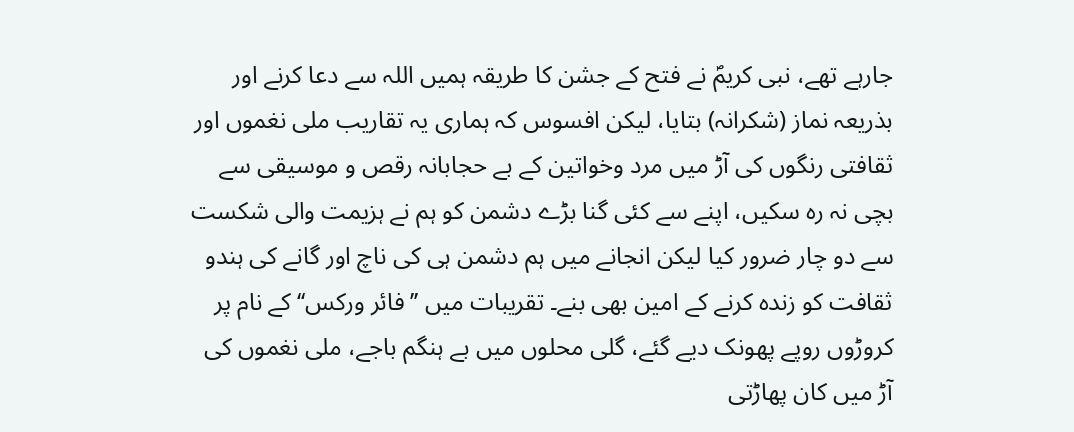جارہے تھے، نبی کریمؐ نے فتح کے جشن کا طریقہ ہمیں اللہ سے دعا کرنے اور بذریعہ نماز (شکرانہ) بتایا، لیکن افسوس کہ ہماری یہ تقاریب ملی نغموں اور ثقافتی رنگوں کی آڑ میں مرد وخواتین کے بے حجابانہ رقص و موسیقی سے بچی نہ رہ سکیں، اپنے سے کئی گنا بڑے دشمن کو ہم نے ہزیمت والی شکست سے دو چار ضرور کیا لیکن انجانے میں ہم دشمن ہی کی ناچ اور گانے کی ہندو ثقافت کو زندہ کرنے کے امین بھی بنے۔ تقریبات میں ’’فائر ورکس‘‘ کے نام پر کروڑوں روپے پھونک دیے گئے، گلی محلوں میں بے ہنگم باجے، ملی نغموں کی آڑ میں کان پھاڑتی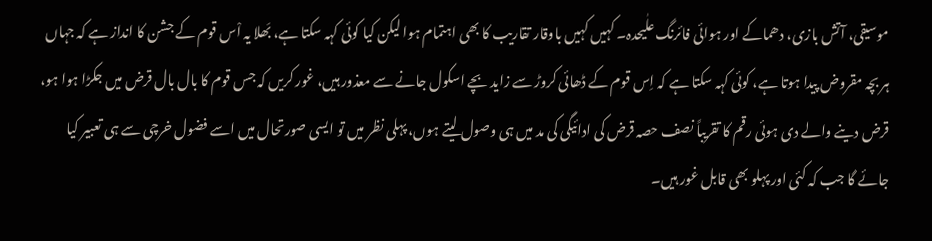موسیقی، آتش بازی، دھماکے اور ہوائی فائرنگ علٰیحدہ۔ کہیں کہیں باوقار تقاریب کا بھی اہتمام ہوا لیکن کیا کوئی کہہ سکتا ہے، بَھلا یہ اْس قوم کے جشن کا انداز ہے کہ جہاں ہر بچہ مقروض پیدا ہوتا ہے، کوئی کہہ سکتا ہے کہ اِس قوم کے ڈھائی کروڑ سے زاید بچے اسکول جانے سے معذور ہیں، غور کریں کہ جس قوم کا بال بال قرض میں جکڑا ہوا ہو، قرض دینے والے دی ہوئی رقم کا تقریباً نصف حصہ قرض کی ادائیگی کی مد میں ہی وصول لیتے ہوں، پہلی نظر میں تو ایسی صورتحال میں اسے فضول خرچی سے ہی تعبیر کیا جائے گا جب کہ کئی اور پہلو بھی قابل غور ہیں۔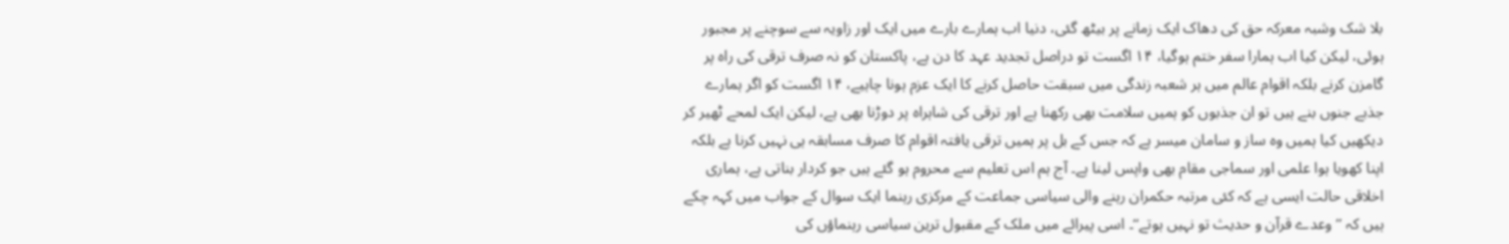بلا شک وشبہ معرکہ حق کی دھاک ایک زمانے پر بیٹھ گئی، دنیا اب ہمارے بارے میں ایک اور زاویہ سے سوچنے پر مجبور ہوئی، لیکن کیا اب ہمارا سفر ختم ہوگیا، ۱۴ اگست تو دراصل تجدید عہد کا دن ہے، پاکستان کو نہ صرف ترقی کی راہ پر گامزن کرنے بلکہ اقوام عالم میں ہر شعبہ زندگی میں سبقت حاصل کرنے کا ایک عزم ہونا چاہیے، ۱۴ اگست کو اگر ہمارے جذبے جنوں بنے ہیں تو ان جذبوں کو ہمیں سلامت بھی رکھنا ہے اور ترقی کی شاہراہ پر دوڑنا بھی ہے، لیکن ایک لمحے ٹھیر کر دیکھیں کیا ہمیں وہ ساز و سامان میسر ہے کہ جس کے بل پر ہمیں ترقی یافتہ اقوام کا صرف مسابقہ ہی نہیں کرنا ہے بلکہ اپنا کھویا ہوا علمی اور سماجی مقام بھی واپس لینا ہے۔ آج ہم اس تعلیم سے محروم ہو گئے ہیں جو کردار بناتی ہے، ہماری اخلاقی حالت ایسی ہے کہ کئی مرتبہ حکمران رہنے والی سیاسی جماعت کے مرکزی رہنما ایک سوال کے جواب میں کہہ چکے ہیں کہ ’’وعدے قرآن و حدیث تو نہیں ہوتے‘‘۔ اسی پیرائے میں ملک کے مقبول ترین سیاسی رہنماؤں کی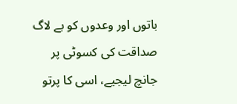باتوں اور وعدوں کو بے لاگ صداقت کی کسوٹی پر جانچ لیجیے، اسی کا پرتو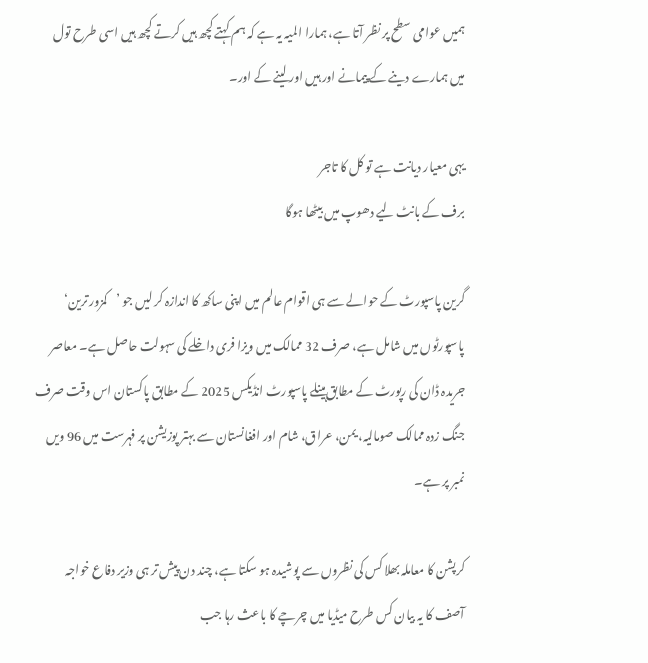ہمیں عوامی سطح پر نظر آتا ہے، ہمارا المیہ یہ ہے کہ ہم کہتے کچھ ہیں کرتے کچھ ہیں اسی طرح تول میں ہمارے دینے کے پیمانے اور ہیں اور لینے کے اور۔

یہی معیار دیانت ہے تو کل کا تاجر
برف کے بانٹ لیے دھوپ میں بیٹھا ہوگا

گرین پاسپورٹ کے حوالے سے ہی اقوام عالم میں اپنی ساکھ کا اندازہ کر لیں جو ’کمزور ترین‘ پاسپورٹوں میں شامل ہے، صرف 32 ممالک میں ویزا فری داخلے کی سہولت حاصل ہے۔ معاصر جریدہ ڈان کی رپورٹ کے مطابق ہینلے پاسپورٹ انڈیکس 2025 کے مطابق پاکستان اس وقت صرف جنگ زدہ ممالک صومالیہ، یمن، عراق، شام اور افغانستان سے بہتر پوزیشن پر فہرست میں 96 ویں نمبر پر ہے۔

کرپشن کا معاملہ بھلا کس کی نظروں سے پوشیدہ ہو سکتا ہے، چند دن پیش تر ہی وزیر دفاع خواجہ آصف کا یہ بیان کس طرح میڈیا میں چرچے کا باعث رہا جب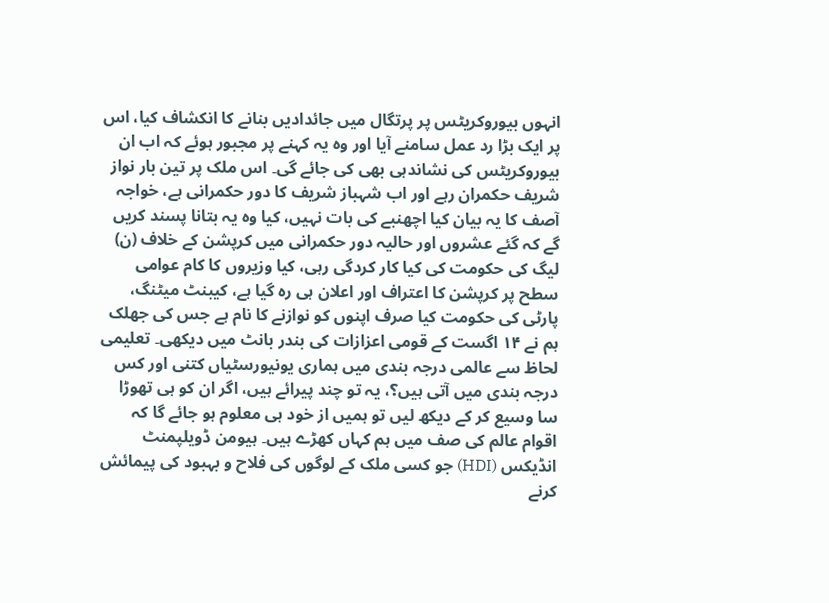انہوں بیوروکریٹس پر پرتگال میں جائدادیں بنانے کا انکشاف کیا، اس پر ایک بڑا رد عمل سامنے آیا اور وہ یہ کہنے پر مجبور ہوئے کہ اب ان بیوروکریٹس کی نشاندہی بھی کی جائے گی۔ اس ملک پر تین بار نواز شریف حکمران رہے اور اب شہباز شریف کا دور حکمرانی ہے، خواجہ آصف کا یہ بیان کیا اچھنبے کی بات نہیں، کیا وہ یہ بتانا پسند کریں گے کہ گئے عشروں اور حالیہ دور حکمرانی میں کرپشن کے خلاف (ن) لیگ کی حکومت کی کیا کار کردگی رہی، کیا وزیروں کا کام عوامی سطح پر کرپشن کا اعتراف اور اعلان ہی رہ گیا ہے، کیبنٹ میٹنگ، پارٹی کی حکومت کیا صرف اپنوں کو نوازنے کا نام ہے جس کی جھلک ہم نے ۱۴ اگست کے قومی اعزازات کی بندر بانٹ میں دیکھی۔ تعلیمی لحاظ سے عالمی درجہ بندی میں ہماری یونیورسٹیاں کتنی اور کس درجہ بندی میں آتی ہیں؟، یہ تو چند پیرائے ہیں، اگر ان کو ہی تھوڑا سا وسیع کر کے دیکھ لیں تو ہمیں از خود ہی معلوم ہو جائے گا کہ اقوام عالم کی صف میں ہم کہاں کھڑے ہیں۔ ہیومن ڈویلپمنٹ انڈیکس (HDI) جو کسی ملک کے لوگوں کی فلاح و بہبود کی پیمائش کرنے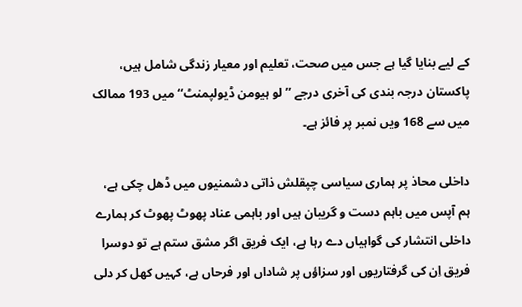کے لیے بنایا گیا ہے جس میں صحت، تعلیم اور معیار زندگی شامل ہیں، پاکستان درجہ بندی کی آخری درجے ’’لو ہیومن ڈیولپمنٹ‘‘ میں 193 ممالک میں سے 168 ویں نمبر پر فائز ہے۔

داخلی محاذ پر ہماری سیاسی چپقلش ذاتی دشمنیوں میں ڈھل چکی ہے، ہم آپس میں باہم دست و گریبان ہیں اور باہمی عناد پھوٹ پھوٹ کر ہمارے داخلی انتشار کی گواہیاں دے رہا ہے، ایک فریق اگر مشق ستم ہے تو دوسرا فریق اِن کی گرفتاریوں اور سزاؤں پر شاداں اور فرحاں ہے، کہیں کھل کر دلی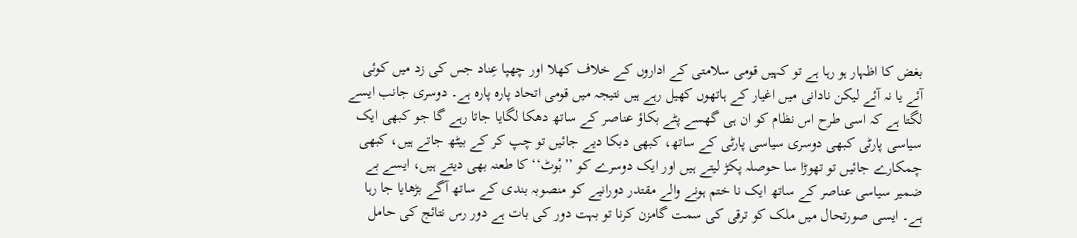بغض کا اظہار ہو رہا ہے تو کہیں قومی سلامتی کے اداروں کے خلاف کھلا اور چھپا عِناد جس کی زد میں کوئی آئے یا نہ آئے لیکن نادانی میں اغیار کے ہاتھوں کھیل رہے ہیں نتیجہ میں قومی اتحاد پارہ پارہ ہے۔ دوسری جانب ایسے لگتا ہے کہ اسی طرح اس نظام کو ان ہی گھسے پٹے بکاؤ عناصر کے ساتھ دھکا لگایا جاتا رہے گا جو کبھی ایک سیاسی پارٹی کبھی دوسری سیاسی پارٹی کے ساتھ، کبھی دبکا دیے جائیں تو چپ کر کے بیٹھ جاتے ہیں، کبھی چمکارے جائیں تو تھوڑا سا حوصلہ پکڑ لیتے ہیں اور ایک دوسرے کو ’’بْوٹ‘‘ کا طعنہ بھی دیتے ہیں، ایسے بے ضمیر سیاسی عناصر کے ساتھ ایک نا ختم ہونے والے مقتدر دورانیے کو منصوبہ بندی کے ساتھ آگے بڑھایا جا رہا ہے۔ ایسی صورتحال میں ملک کو ترقی کی سمت گامزن کرنا تو بہت دور کی بات ہے دور رس نتائج کی حامل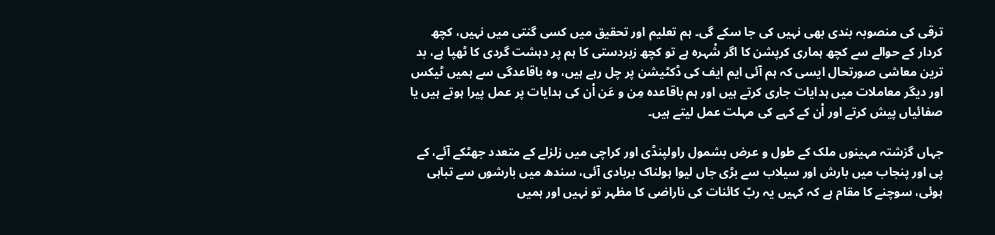ترقی کی منصوبہ بندی بھی نہیں کی جا سکے گی۔ ہم تعلیم اور تحقیق میں کسی گنتی میں نہیں، کچھ کردار کے حوالے سے کچھ ہماری کرپشن کا اگر شْہرہ ہے تو کچھ زبردستی کا ہم پر دہشت گردی کا ٹھپا ہے، بد ترین معاشی صورتحال ایسی کہ ہم آئی ایم ایف کی ڈکٹیشن پر چل رہے ہیں، وہ باقاعدگی سے ہمیں ٹیکس اور دیگر معاملات میں ہدایات جاری کرتے ہیں اور ہم باقاعدہ مِن و عَن اْن کی ہدایات پر عمل پیرا ہوتے ہیں یا صفائیاں پیش کرتے اور اْن کے کہے کی مہلت عمل لیتے ہیں۔

جہاں گزشتہ مہینوں ملک کے طول و عرض بشمول راولپنڈی اور کراچی میں زلزلے کے متعدد جھٹکے آئے، کے پی اور پنجاب میں بارش اور سیلاب سے بڑی جاں لیوا ہولناک بربادی آئی، سندھ میں بارشوں سے تباہی ہوئی، سوچنے کا مقام ہے کہ کہیں یہ ربّ کائنات کی ناراضی کا مظہر تو نہیں اور ہمیں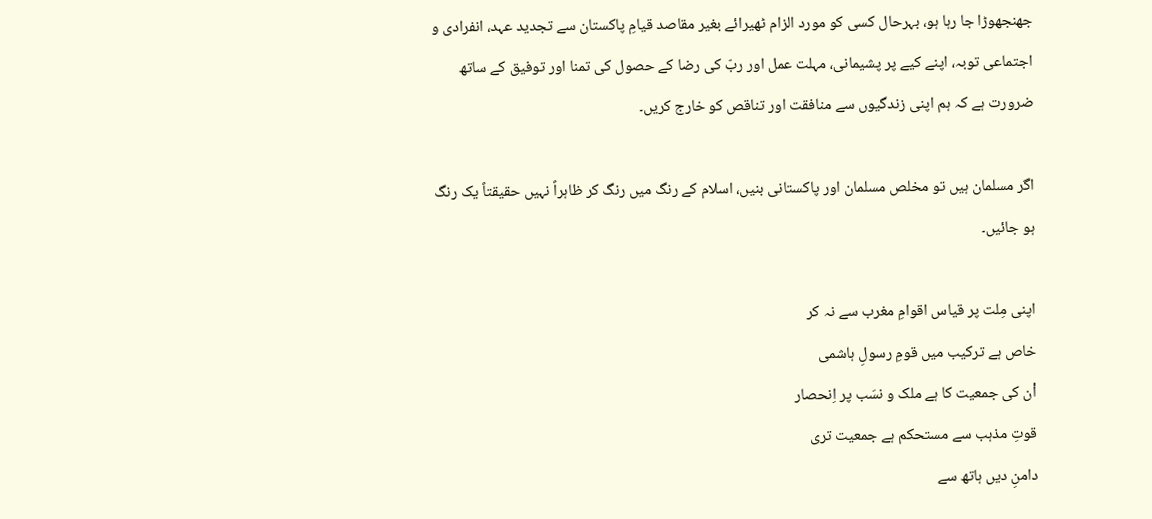جھنجھوڑا جا رہا ہو، بہرحال کسی کو مورد الزام ٹھیرائے بغیر مقاصد قیامِ پاکستان سے تجدید عہد، انفرادی و اجتماعی توبہ، اپنے کیے پر پشیمانی، مہلت عمل اور ربّ کی رضا کے حصول کی تمنا اور توفیق کے ساتھ ضرورت ہے کہ ہم اپنی زندگیوں سے منافقت اور تناقص کو خارج کریں۔

اگر مسلمان ہیں تو مخلص مسلمان اور پاکستانی بنیں، اسلام کے رنگ میں رنگ کر ظاہراً نہیں حقیقتاً یک رنگ ہو جائیں۔

اپنی مِلت پر قیاس اقوامِ مغرب سے نہ کر
خاص ہے ترکیب میں قومِ رسولِ ہاشمی
اْن کی جمعیت کا ہے ملک و نسَب پر اِنحصار
قوتِ مذہب سے مستحکم ہے جمعیت تری
دامنِ دیں ہاتھ سے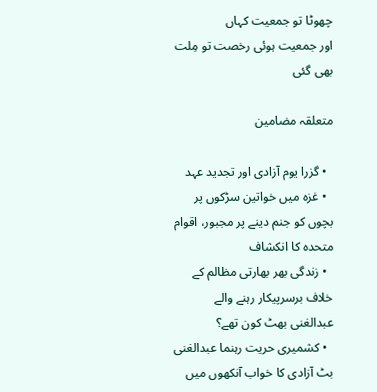چھوٹا تو جمعیت کہاں
اور جمعیت ہوئی رخصت تو مِلت بھی گئی

متعلقہ مضامین

  • گزرا یوم آزادی اور تجدید عہد
  • غزہ میں خواتین سڑکوں پر بچوں کو جنم دینے پر مجبور، اقوام متحدہ کا انکشاف
  • زندگی بھر بھارتی مظالم کے خلاف برسرپیکار رہنے والے عبدالغنی بھٹ کون تھے؟
  • کشمیری حریت رہنما عبدالغنی بٹ آزادی کا خواب آنکھوں میں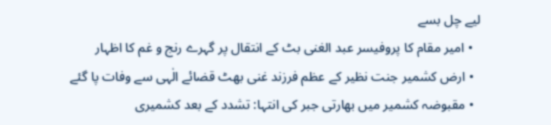لیے چل بسے
  • امیر مقام کا پروفیسر عبد الغنی بٹ کے انتقال پر گہرے رنج و غم کا اظہار
  • ارض کشمیر جنت نظیر کے عظم فرزند غنی بھٹ قضائے الٰہی سے وفات پا گئے
  • مقبوضہ کشمیر میں بھارتی جبر کی انتہا: تشدد کے بعد کشمیری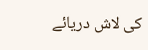کی لاش دریائے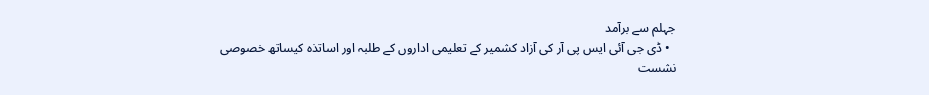جہلم سے برآمد
  • ڈی جی آئی ایس پی آر کی آزاد کشمیر کے تعلیمی اداروں کے طلبہ اور اساتذہ کیساتھ خصوصی نشست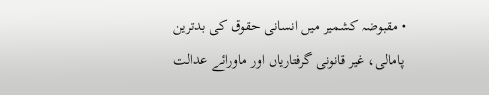• مقبوضہ کشمیر میں انسانی حقوق کی بدترین پامالی، غیر قانونی گرفتاریاں اور ماورائے عدالت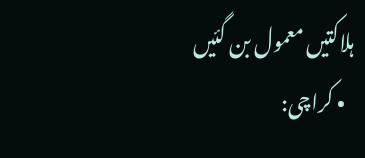ہلاکتیں معمول بن گئیں
  • کراچی: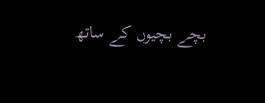بچے بچیوں کے ساتھ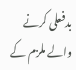بدفعلی کرنے والے ملزم کے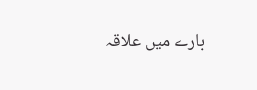بارے میں علاقہ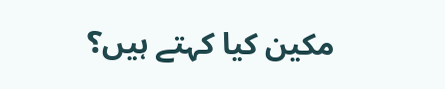مکین کیا کہتے ہیں؟